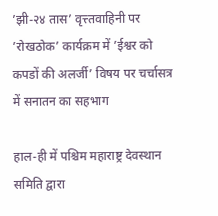’झी-२४ तास’ वृत्त्तवाहिनी पर ’रोखठोक’ कार्यक्रम में ’ईश्वर को कपडों की अलर्जी’ विषय पर चर्चासत्र में सनातन का सहभाग

हाल-ही में पश्चिम महाराष्ट्र देवस्थान समिति द्वारा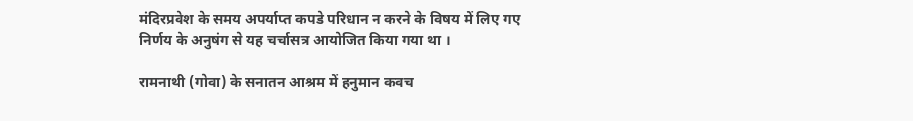मंदिरप्रवेश के समय अपर्याप्त कपडे परिधान न करने के विषय में लिए गए निर्णय के अनुषंग से यह चर्चासत्र आयोजित किया गया था ।

रामनाथी (गोवा) के सनातन आश्रम में हनुमान कवच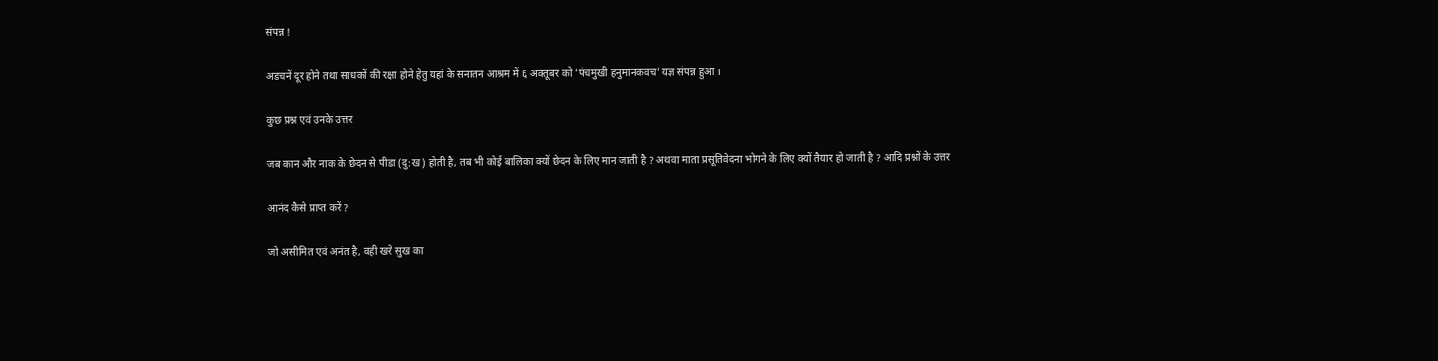संपन्न !

अडचनें दूर होने तथा साधकों की रक्षा होने हेतु यहां के सनातन आश्रम में ६ अक्तूबर को ’पंचमुखी हनुमानकवच’ यज्ञ संपन्न हुआ ।

कुछ प्रश्न एवं उनके उत्तर

जब कान और नाक के छेदन से पीडा (दु:ख) होती है, तब भी कोई बालिका क्यों छेदन के लिए मान जाती है ? अथवा माता प्रसूतिवेदना भोगने के लिए क्यों तैयार हो जाती है ? आदि प्रश्नों के उत्तर

आनंद कैसे प्राप्त करें ?

जो असीमित एवं अनंत है, वही खरे सुख का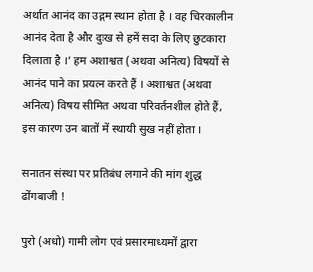अर्थात आनंद का उद्गम स्थान होता है । वह चिरकालीन आनंद देता है और दुःख से हमें सदा के लिए छुटकारा दिलाता है ।’ हम अशाश्वत (अथवा अनित्य) विषयों से आनंद पाने का प्रयत्न करते हैं । अशाश्वत (अथवा अनित्य) विषय सीमित अथवा परिवर्तनशील होते हैं, इस कारण उन बातों में स्थायी सुख नहीं होता ।

सनातन संस्था पर प्रतिबंध लगाने की मांग शुद्ध ढोंगबाजी !

पुरो (अधो) गामी लोग एवं प्रसारमाध्यमों द्वारा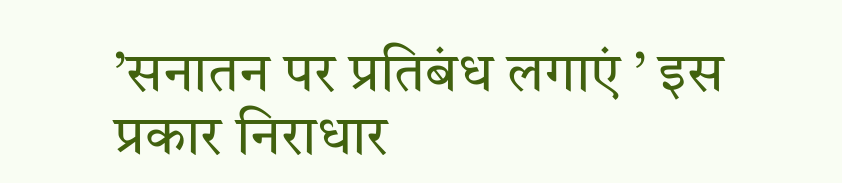’सनातन पर प्रतिबंध लगाएं ’ इस प्रकार निराधार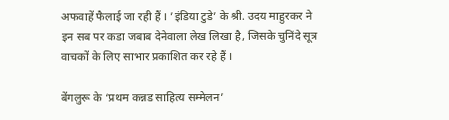अफवाहें फैलाई जा रही हैं । ’इंडिया टुडे’ के श्री. उदय माहुरकर ने इन सब पर कडा जबाब देनेवाला लेख लिखा है, जिसके चुनिंदे सूत्र वाचकों के लिए साभार प्रकाशित कर रहे हैं ।

बेंगलुरू के ‘प्रथम कन्नड साहित्य सम्मेलन’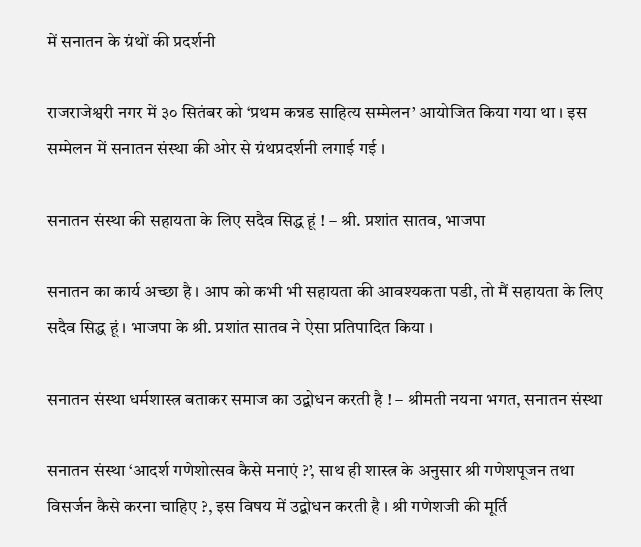में सनातन के ग्रंथों की प्रदर्शनी

राजराजेश्वरी नगर में ३० सितंबर को ‘प्रथम कन्नड साहित्य सम्मेलन’ आयोजित किया गया था । इस सम्मेलन में सनातन संस्था की ओर से ग्रंथप्रदर्शनी लगाई गई ।

सनातन संस्था की सहायता के लिए सदैव सिद्ध हूं ! – श्री. प्रशांत सातव, भाजपा

सनातन का कार्य अच्छा है । आप को कभी भी सहायता की आवश्यकता पडी, तो मैं सहायता के लिए सदैव सिद्ध हूं । भाजपा के श्री. प्रशांत सातव ने ऐसा प्रतिपादित किया ।

सनातन संस्था धर्मशास्त्र बताकर समाज का उद्बोधन करती है ! – श्रीमती नयना भगत, सनातन संस्था

सनातन संस्था ‘आदर्श गणेशोत्सव कैसे मनाएं ?’, साथ ही शास्त्र के अनुसार श्री गणेशपूजन तथा विसर्जन कैसे करना चाहिए ?, इस विषय में उद्बोधन करती है । श्री गणेशजी की मूर्ति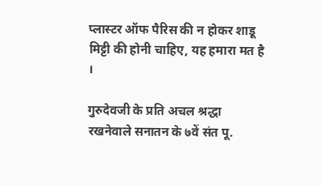प्लास्टर ऑफ पैरिस की न होकर शाडू मिट्टी की होनी चाहिए, यह हमारा मत है ।

गुरुदेवजी के प्रति अचल श्रद्धा रखनेवाले सनातन के ७वें संत पू.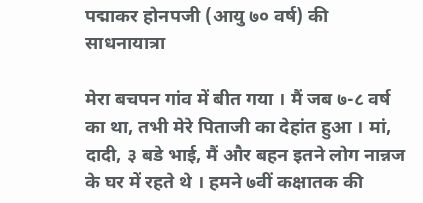पद्माकर होनपजी (आयु ७० वर्ष) की साधनायात्रा

मेरा बचपन गांव में बीत गया । मैं जब ७-८ वर्ष का था, तभी मेरे पिताजी का देहांत हुआ । मां, दादी, ३ बडे भाई, मैं और बहन इतने लोग नान्नज के घर में रहते थे । हमने ७वीं कक्षातक की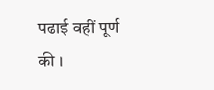पढाई वहीं पूर्ण की ।